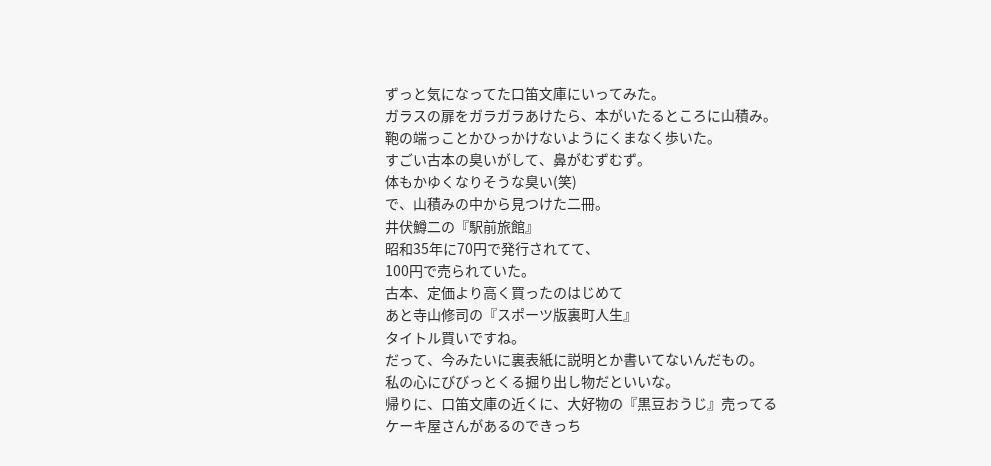ずっと気になってた口笛文庫にいってみた。
ガラスの扉をガラガラあけたら、本がいたるところに山積み。
鞄の端っことかひっかけないようにくまなく歩いた。
すごい古本の臭いがして、鼻がむずむず。
体もかゆくなりそうな臭い(笑)
で、山積みの中から見つけた二冊。
井伏鱒二の『駅前旅館』
昭和35年に70円で発行されてて、
100円で売られていた。
古本、定価より高く買ったのはじめて
あと寺山修司の『スポーツ版裏町人生』
タイトル買いですね。
だって、今みたいに裏表紙に説明とか書いてないんだもの。
私の心にびびっとくる掘り出し物だといいな。
帰りに、口笛文庫の近くに、大好物の『黒豆おうじ』売ってる
ケーキ屋さんがあるのできっち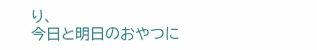り、
今日と明日のおやつに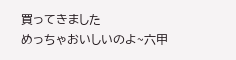買ってきました
めっちゃおいしいのよ~六甲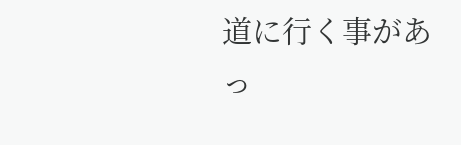道に行く事があっ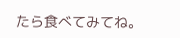たら食べてみてね。